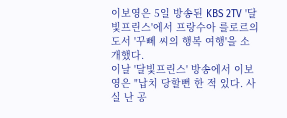이보영은 5일 방송된 KBS 2TV '달빛프린스'에서 프랑수아 를로르의 도서 '꾸뻬 씨의 행복 여행'을 소개했다.
이날 '달빛프린스' 방송에서 이보영은 "납치 당할뻔 한 적 있다. 사실 난 공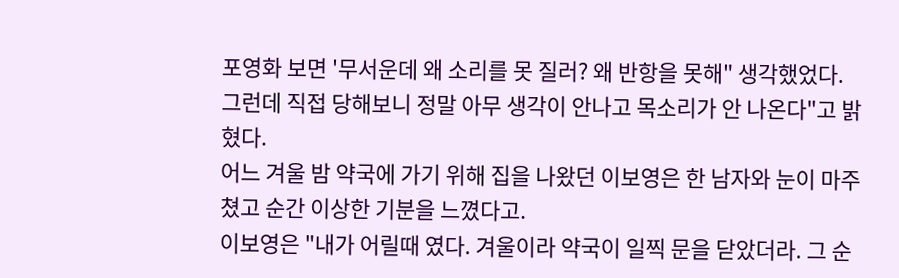포영화 보면 '무서운데 왜 소리를 못 질러? 왜 반항을 못해" 생각했었다. 그런데 직접 당해보니 정말 아무 생각이 안나고 목소리가 안 나온다"고 밝혔다.
어느 겨울 밤 약국에 가기 위해 집을 나왔던 이보영은 한 남자와 눈이 마주쳤고 순간 이상한 기분을 느꼈다고.
이보영은 "내가 어릴때 였다. 겨울이라 약국이 일찍 문을 닫았더라. 그 순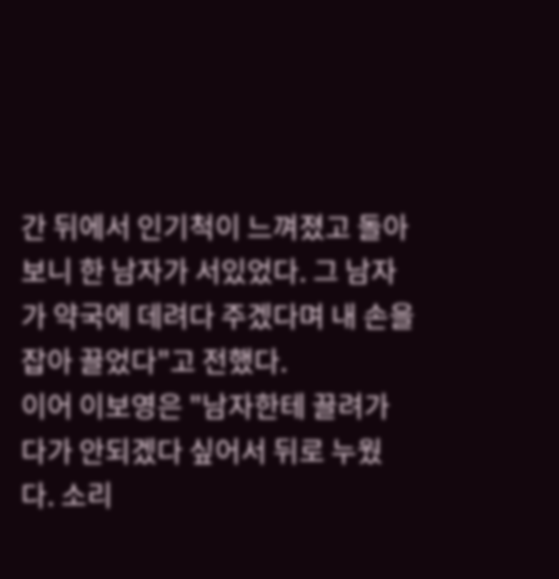간 뒤에서 인기척이 느껴졌고 돌아보니 한 남자가 서있었다. 그 남자가 약국에 데려다 주겠다며 내 손을 잡아 끌었다"고 전했다.
이어 이보영은 "남자한테 끌려가다가 안되겠다 싶어서 뒤로 누웠다. 소리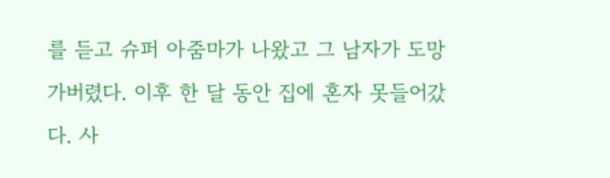를 듣고 슈퍼 아줌마가 나왔고 그 남자가 도망가버렸다. 이후 한 달 동안 집에 혼자 못들어갔다. 사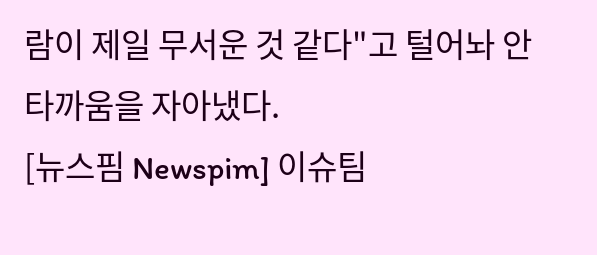람이 제일 무서운 것 같다"고 털어놔 안타까움을 자아냈다.
[뉴스핌 Newspim] 이슈팀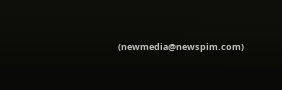(newmedia@newspim.com)